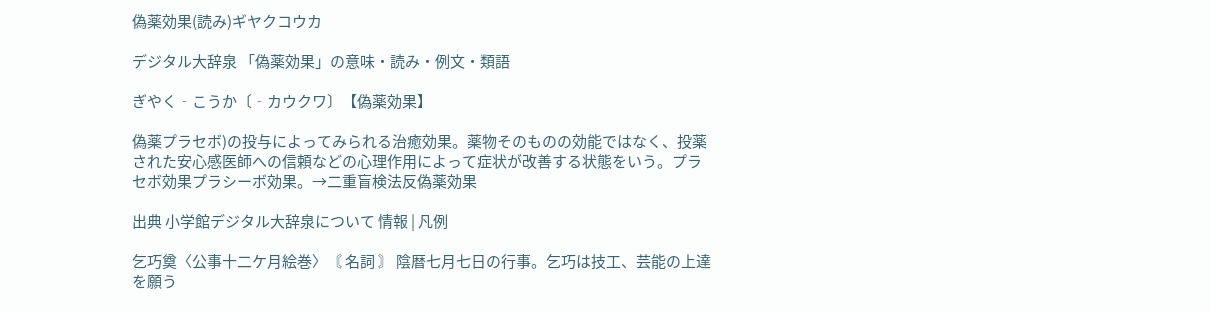偽薬効果(読み)ギヤクコウカ

デジタル大辞泉 「偽薬効果」の意味・読み・例文・類語

ぎやく‐こうか〔‐カウクワ〕【偽薬効果】

偽薬プラセボ)の投与によってみられる治癒効果。薬物そのものの効能ではなく、投薬された安心感医師への信頼などの心理作用によって症状が改善する状態をいう。プラセボ効果プラシーボ効果。→二重盲検法反偽薬効果

出典 小学館デジタル大辞泉について 情報 | 凡例

乞巧奠〈公事十二ケ月絵巻〉〘 名詞 〙 陰暦七月七日の行事。乞巧は技工、芸能の上達を願う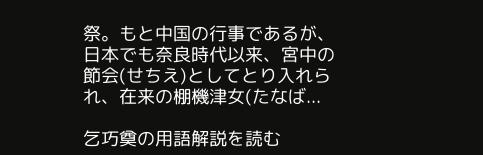祭。もと中国の行事であるが、日本でも奈良時代以来、宮中の節会(せちえ)としてとり入れられ、在来の棚機津女(たなば...

乞巧奠の用語解説を読む